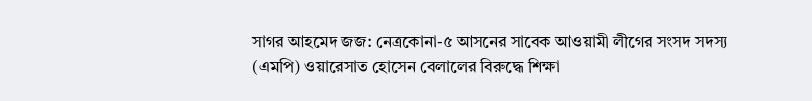সাগর আহমেদ জজ: নেত্রকোনা-৫ আসনের সাবেক আওয়ামী লীগের সংসদ সদস্য (এমপি) ওয়ারেসাত হোসেন বেলালের বিরুদ্ধে শিক্ষা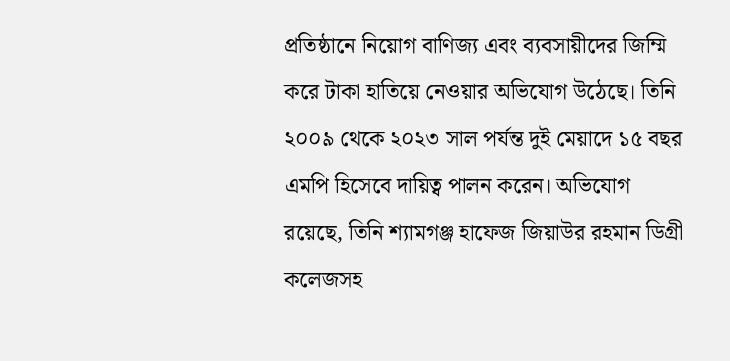প্রতিষ্ঠানে নিয়োগ বাণিজ্য এবং ব্যবসায়ীদের জিম্মি করে টাকা হাতিয়ে নেওয়ার অভিযোগ উঠেছে। তিনি ২০০৯ থেকে ২০২৩ সাল পর্যন্ত দুই মেয়াদে ১৫ বছর এমপি হিসেবে দায়িত্ব পালন করেন। অভিযোগ রয়েছে, তিনি শ্যামগঞ্জ হাফেজ জিয়াউর রহমান ডিগ্রী কলেজসহ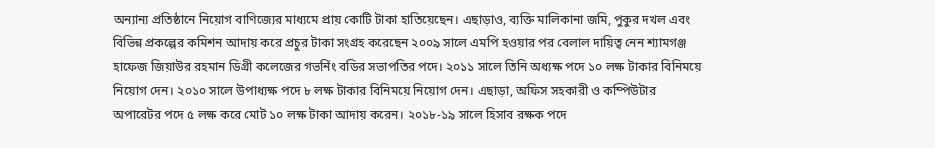অন্যান্য প্রতিষ্ঠানে নিয়োগ বাণিজ্যের মাধ্যমে প্রায় কোটি টাকা হাতিয়েছেন। এছাড়াও, ব্যক্তি মালিকানা জমি, পুকুর দখল এবং বিভিন্ন প্রকল্পের কমিশন আদায় করে প্রচুর টাকা সংগ্রহ করেছেন ২০০৯ সালে এমপি হওয়ার পর বেলাল দায়িত্ব নেন শ্যামগঞ্জ হাফেজ জিয়াউর রহমান ডিগ্রী কলেজের গভর্নিং বডির সভাপতির পদে। ২০১১ সালে তিনি অধ্যক্ষ পদে ১০ লক্ষ টাকার বিনিময়ে নিয়োগ দেন। ২০১০ সালে উপাধ্যক্ষ পদে ৮ লক্ষ টাকার বিনিময়ে নিয়োগ দেন। এছাড়া, অফিস সহকারী ও কম্পিউটার অপারেটর পদে ৫ লক্ষ করে মোট ১০ লক্ষ টাকা আদায় করেন। ২০১৮-১৯ সালে হিসাব রক্ষক পদে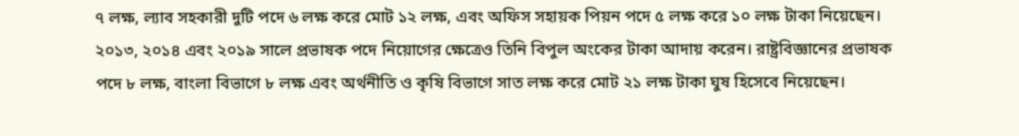৭ লক্ষ, ল্যাব সহকারী দুটি পদে ৬ লক্ষ করে মোট ১২ লক্ষ, এবং অফিস সহায়ক পিয়ন পদে ৫ লক্ষ করে ১০ লক্ষ টাকা নিয়েছেন। ২০১৩, ২০১৪ এবং ২০১৯ সালে প্রভাষক পদে নিয়োগের ক্ষেত্রেও তিনি বিপুল অংকের টাকা আদায় করেন। রাষ্ট্রবিজ্ঞানের প্রভাষক পদে ৮ লক্ষ, বাংলা বিভাগে ৮ লক্ষ এবং অর্থনীতি ও কৃষি বিভাগে সাত লক্ষ করে মোট ২১ লক্ষ টাকা ঘুষ হিসেবে নিয়েছেন।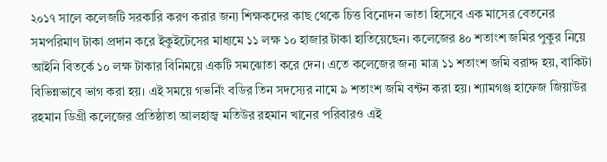২০১৭ সালে কলেজটি সরকারি করণ করার জন্য শিক্ষকদের কাছ থেকে চিত্ত বিনোদন ভাতা হিসেবে এক মাসের বেতনের সমপরিমাণ টাকা প্রদান করে ইকুইটেসের মাধ্যমে ১১ লক্ষ ১০ হাজার টাকা হাতিয়েছেন। কলেজের ৪০ শতাংশ জমির পুকুর নিয়ে আইনি বিতর্কে ১০ লক্ষ টাকার বিনিময়ে একটি সমঝোতা করে দেন। এতে কলেজের জন্য মাত্র ১১ শতাংশ জমি বরাদ্দ হয়, বাকিটা বিভিন্নভাবে ভাগ করা হয়। এই সময়ে গভর্নিং বডির তিন সদস্যের নামে ৯ শতাংশ জমি বন্টন করা হয়। শ্যামগঞ্জ হাফেজ জিয়াউর রহমান ডিগ্রী কলেজের প্রতিষ্ঠাতা আলহাজ্ব মতিউর রহমান খানের পরিবারও এই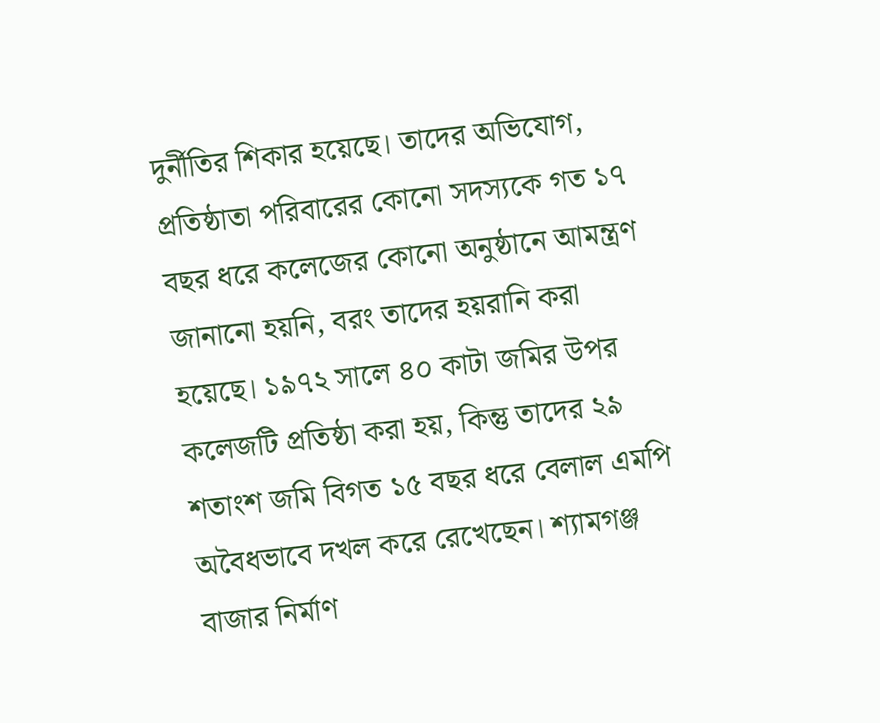দুর্নীতির শিকার হয়েছে। তাদের অভিযোগ, প্রতিষ্ঠাতা পরিবারের কোনো সদস্যকে গত ১৭ বছর ধরে কলেজের কোনো অনুষ্ঠানে আমন্ত্রণ জানানো হয়নি, বরং তাদের হয়রানি করা হয়েছে। ১৯৭২ সালে ৪০ কাটা জমির উপর কলেজটি প্রতিষ্ঠা করা হয়, কিন্তু তাদের ২৯ শতাংশ জমি বিগত ১৫ বছর ধরে বেলাল এমপি অবৈধভাবে দখল করে রেখেছেন। শ্যামগঞ্জ বাজার নির্মাণ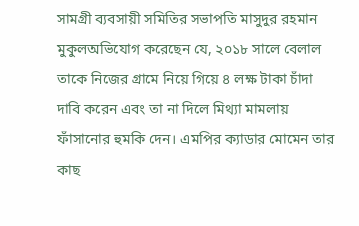সামগ্রী ব্যবসায়ী সমিতির সভাপতি মাসুদুর রহমান মুকুলঅভিযোগ করেছেন যে, ২০১৮ সালে বেলাল তাকে নিজের গ্রামে নিয়ে গিয়ে ৪ লক্ষ টাকা চাঁদা দাবি করেন এবং তা না দিলে মিথ্যা মামলায় ফাঁসানোর হুমকি দেন। এমপির ক্যাডার মোমেন তার কাছ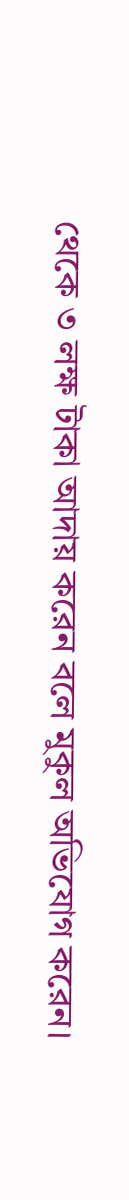থেকে ৩ লক্ষ টাকা আদায় করেন বলে মুকুল অভিযোগ করেন।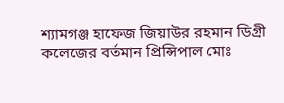শ্যামগঞ্জ হাফেজ জিয়াউর রহমান ডিগ্রী কলেজের বর্তমান প্রিন্সিপাল মোঃ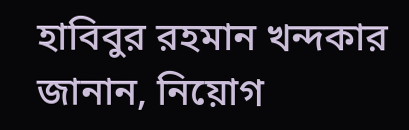হাবিবুর রহমান খন্দকার জানান, নিয়োগ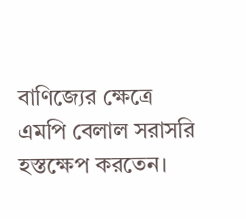বাণিজ্যের ক্ষেত্রে এমপি বেলাল সরাসরি হস্তক্ষেপ করতেন।